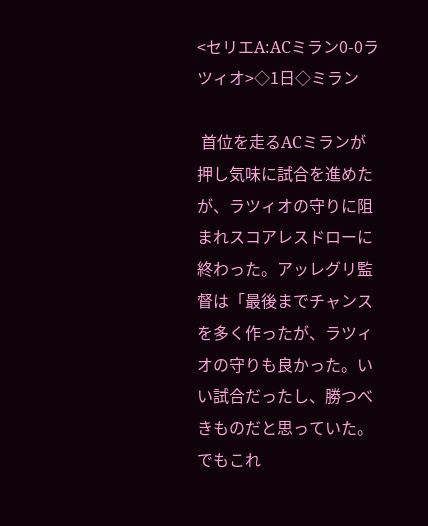<セリエA:ACミラン0-0ラツィオ>◇1日◇ミラン

 首位を走るACミランが押し気味に試合を進めたが、ラツィオの守りに阻まれスコアレスドローに終わった。アッレグリ監督は「最後までチャンスを多く作ったが、ラツィオの守りも良かった。いい試合だったし、勝つべきものだと思っていた。でもこれ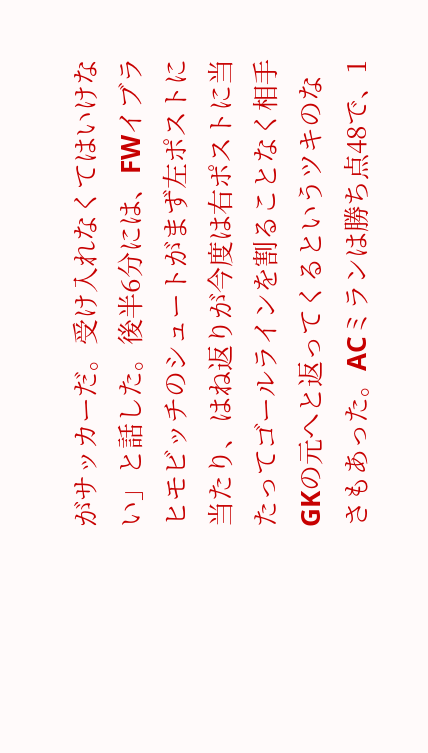がサッカーだ。受け入れなくてはいけない」と話した。後半6分には、FWイブラヒモビッチのシュートがまず左ポストに当たり、はね返りが今度は右ポストに当たってゴールラインを割ることなく相手GKの元へと返ってくるというツキのなさもあった。ACミランは勝ち点48で、1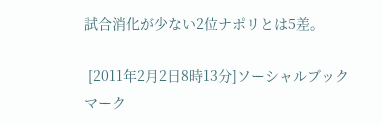試合消化が少ない2位ナポリとは5差。

 [2011年2月2日8時13分]ソーシャルブックマーク